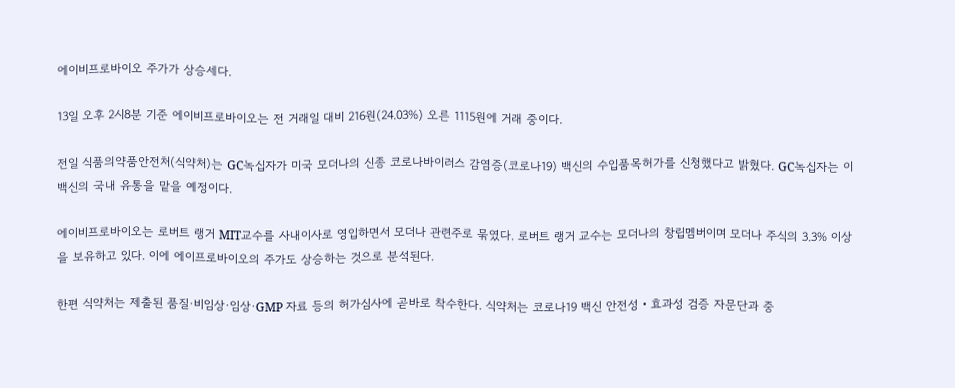에이비프로바이오 주가가 상승세다.

13일 오후 2시8분 기준 에이비프로바이오는 전 거래일 대비 216원(24.03%) 오른 1115원에 거래 중이다.

전일 식품의약품안전처(식약처)는 GC녹십자가 미국 모더나의 신종 코로나바이러스 감염증(코로나19) 백신의 수입품목허가를 신청했다고 밝혔다. GC녹십자는 이 백신의 국내 유통을 맡을 예정이다.

에이비프로바이오는 로버트 랭거 MIT교수를 사내이사로 영입하면서 모더나 관련주로 묶였다. 로버트 랭거 교수는 모더나의 창립멤버이며 모더나 주식의 3.3% 이상을 보유하고 있다. 이에 에이프로바이오의 주가도 상승하는 것으로 분석된다.

한편 식약처는 제출된 품질·비임상·임상·GMP 자료 등의 허가심사에 곧바로 착수한다. 식약처는 코로나19 백신 안전성‧효과성 검증 자문단과 중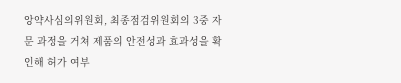앙약사심의위원회, 최종점검위원회의 3중 자문 과정을 거쳐 제품의 안전성과 효과성을 확인해 허가 여부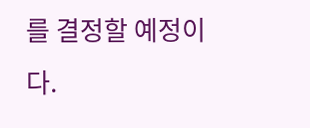를 결정할 예정이다.